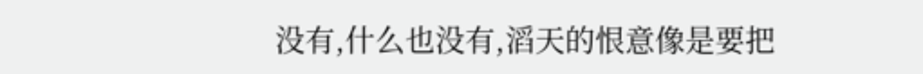没有,什么也没有,滔天的恨意像是要把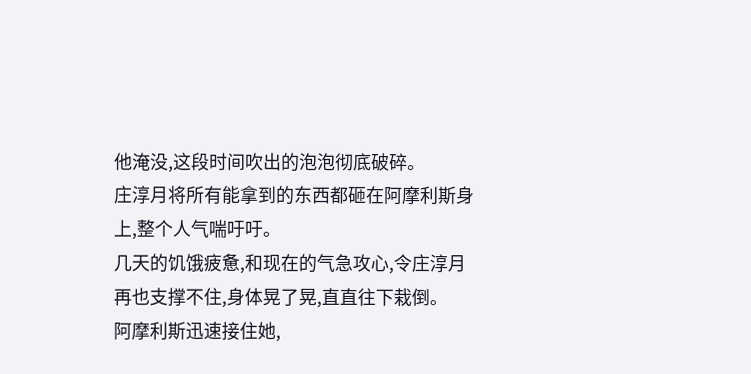他淹没,这段时间吹出的泡泡彻底破碎。
庄淳月将所有能拿到的东西都砸在阿摩利斯身上,整个人气喘吁吁。
几天的饥饿疲惫,和现在的气急攻心,令庄淳月再也支撑不住,身体晃了晃,直直往下栽倒。
阿摩利斯迅速接住她,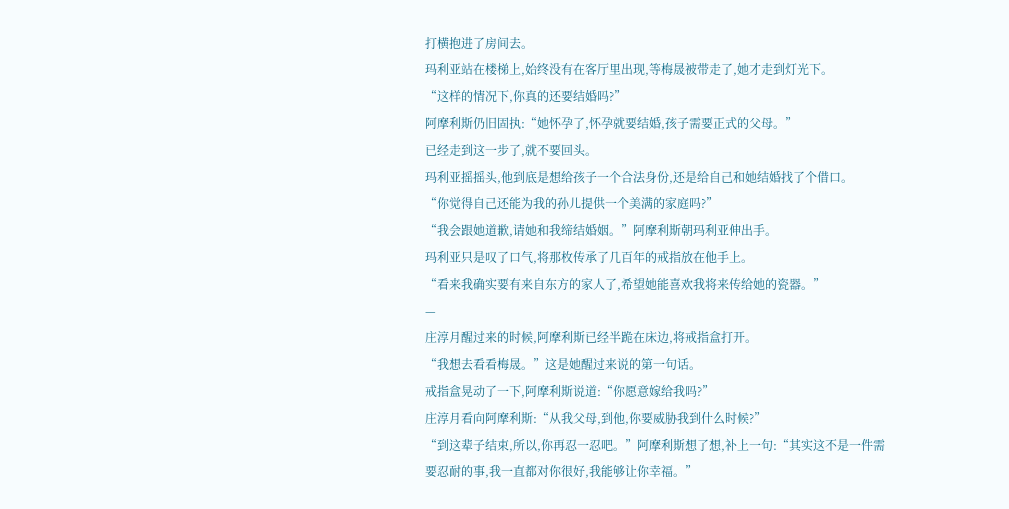打横抱进了房间去。
玛利亚站在楼梯上,始终没有在客厅里出现,等梅晟被带走了,她才走到灯光下。
“这样的情况下,你真的还要结婚吗?”
阿摩利斯仍旧固执:“她怀孕了,怀孕就要结婚,孩子需要正式的父母。”
已经走到这一步了,就不要回头。
玛利亚摇摇头,他到底是想给孩子一个合法身份,还是给自己和她结婚找了个借口。
“你觉得自己还能为我的孙儿提供一个美满的家庭吗?”
“我会跟她道歉,请她和我缔结婚姻。”阿摩利斯朝玛利亚伸出手。
玛利亚只是叹了口气,将那枚传承了几百年的戒指放在他手上。
“看来我确实要有来自东方的家人了,希望她能喜欢我将来传给她的瓷器。”
—
庄淳月醒过来的时候,阿摩利斯已经半跪在床边,将戒指盒打开。
“我想去看看梅晟。”这是她醒过来说的第一句话。
戒指盒晃动了一下,阿摩利斯说道:“你愿意嫁给我吗?”
庄淳月看向阿摩利斯:“从我父母,到他,你要威胁我到什么时候?”
“到这辈子结束,所以,你再忍一忍吧。”阿摩利斯想了想,补上一句:“其实这不是一件需要忍耐的事,我一直都对你很好,我能够让你幸福。”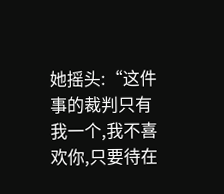她摇头:“这件事的裁判只有我一个,我不喜欢你,只要待在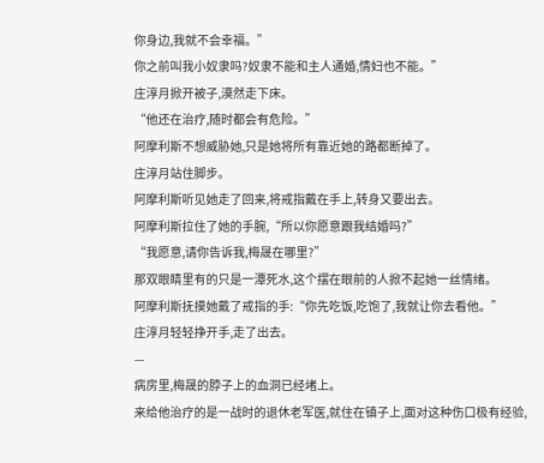你身边,我就不会幸福。”
你之前叫我小奴隶吗?奴隶不能和主人通婚,情妇也不能。”
庄淳月掀开被子,漠然走下床。
“他还在治疗,随时都会有危险。”
阿摩利斯不想威胁她,只是她将所有靠近她的路都断掉了。
庄淳月站住脚步。
阿摩利斯听见她走了回来,将戒指戴在手上,转身又要出去。
阿摩利斯拉住了她的手腕,“所以你愿意跟我结婚吗?”
“我愿意,请你告诉我,梅晟在哪里?”
那双眼睛里有的只是一潭死水,这个摆在眼前的人掀不起她一丝情绪。
阿摩利斯抚摸她戴了戒指的手:“你先吃饭,吃饱了,我就让你去看他。”
庄淳月轻轻挣开手,走了出去。
—
病房里,梅晟的脖子上的血洞已经堵上。
来给他治疗的是一战时的退休老军医,就住在镇子上,面对这种伤口极有经验,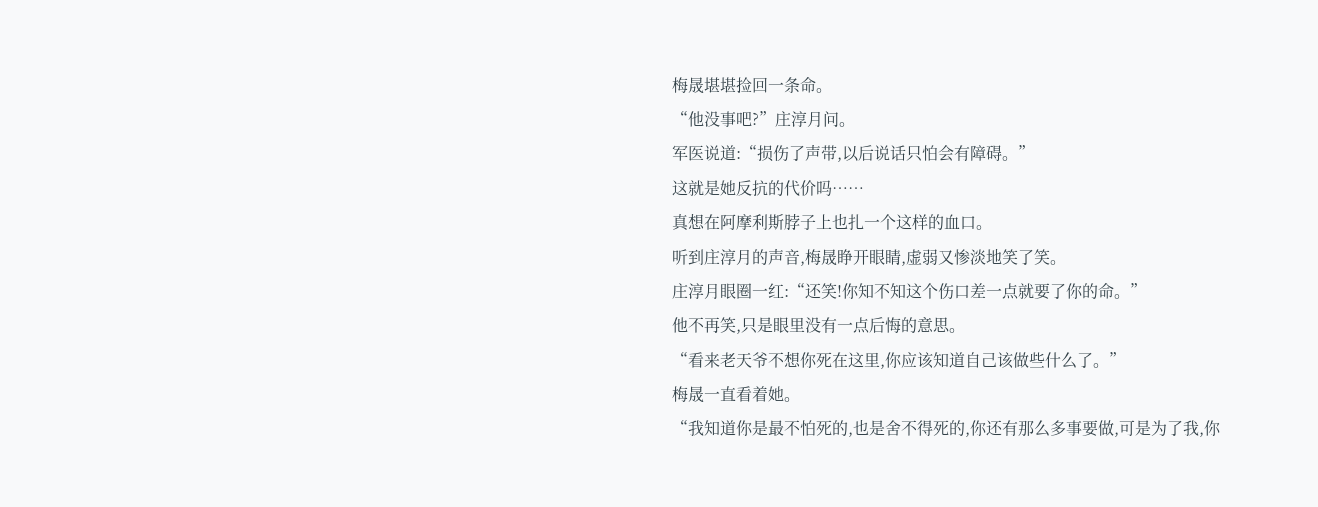梅晟堪堪捡回一条命。
“他没事吧?”庄淳月问。
军医说道:“损伤了声带,以后说话只怕会有障碍。”
这就是她反抗的代价吗……
真想在阿摩利斯脖子上也扎一个这样的血口。
听到庄淳月的声音,梅晟睁开眼睛,虚弱又惨淡地笑了笑。
庄淳月眼圈一红:“还笑!你知不知这个伤口差一点就要了你的命。”
他不再笑,只是眼里没有一点后悔的意思。
“看来老天爷不想你死在这里,你应该知道自己该做些什么了。”
梅晟一直看着她。
“我知道你是最不怕死的,也是舍不得死的,你还有那么多事要做,可是为了我,你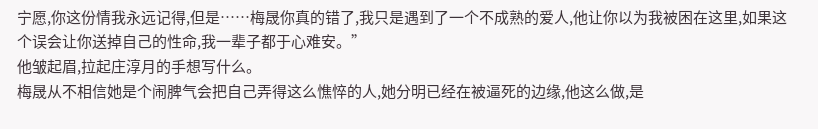宁愿,你这份情我永远记得,但是……梅晟你真的错了,我只是遇到了一个不成熟的爱人,他让你以为我被困在这里,如果这个误会让你送掉自己的性命,我一辈子都于心难安。”
他皱起眉,拉起庄淳月的手想写什么。
梅晟从不相信她是个闹脾气会把自己弄得这么憔悴的人,她分明已经在被逼死的边缘,他这么做,是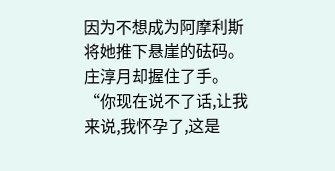因为不想成为阿摩利斯将她推下悬崖的砝码。
庄淳月却握住了手。
“你现在说不了话,让我来说,我怀孕了,这是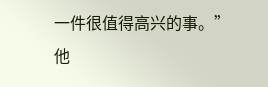一件很值得高兴的事。”
他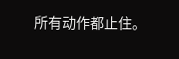所有动作都止住。